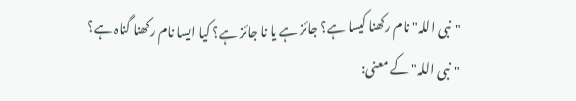"نبی اللہ" نام رکھنا کیسا ہے؟ جائز ہے یا نا جائز ہے؟ کیا ایسا نام رکھنا گناہ ہے؟
"نبی اللہ" کے معنی: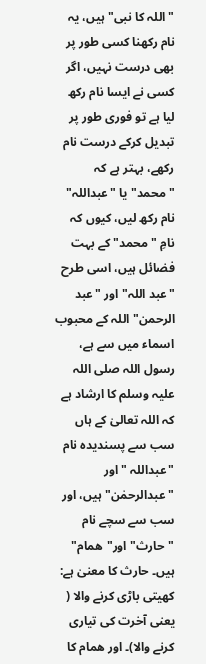"اللہ کا نبی" ہیں، یہ نام رکھنا کسی طور پر بھی درست نہیں، اگر کسی نے ایسا نام رکھ لیا ہے تو فوری طور پر تبدیل کرکے درست نام رکھے، بہتر ہے کہ "محمد" یا "عبداللہ" نام رکھ لیں، کیوں کہ نامِ "محمد" کے بہت فضائل ہیں، اسی طرح "عبد اللہ" اور "عبد الرحمن" اللہ کے محبوب اسماء میں سے ہے، رسول اللہ صلی اللہ علیہ وسلم کا ارشاد ہے کہ اللہ تعالیٰ کے ہاں سب سے پسندیدہ نام "عبداللہ "اور "عبدالرحمٰن" ہیں، اور سب سے سچے نام "حارث" اور"ھمام" ہیں۔ حارث کا معنیٰ ہے: کھیتی باڑی کرنے والا ( یعنی آخرت کی تیاری کرنے والا)۔ اور ھمام کا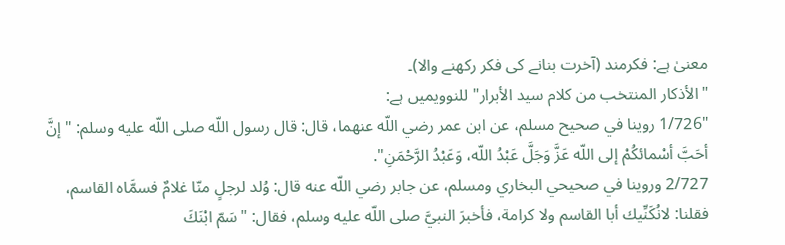معنیٰ ہے: فکرمند (آخرت بنانے کی فکر رکھنے والا)۔
"الأذكار المنتخب من كلام سيد الأبرار" للنوويمیں ہے:
"1/726 روينا في صحيح مسلم، عن ابن عمر رضي اللّه عنهما، قال: قال رسول اللّه صلى اللّه عليه وسلم: "إنَّ أحَبَّ أسْمائكُمْ إلى اللّه عَزَّ وَجَلَّ عَبْدُ اللّه، وَعَبْدُ الرَّحْمَنِ".
2/727 وروينا في صحيحي البخاري ومسلم، عن جابر رضي اللّه عنه قال: وُلد لرجلٍ منّا غلامٌ فسمَّاه القاسم، فقلنا: لانُكَنِّيك أبا القاسم ولا كرامة، فأخبرَ النبيَّ صلى اللّه عليه وسلم، فقال: "سَمّ ابْنَكَ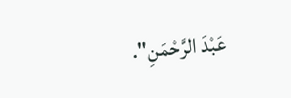عَبْدَ الرَّحْمَنِ".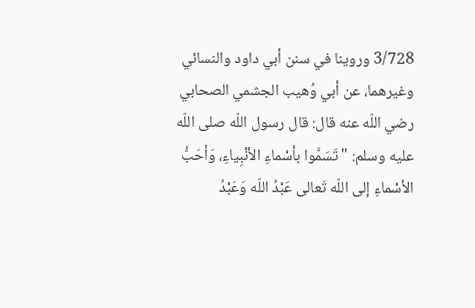3/728 وروينا في سنن أبي داود والنسائي وغيرهما، عن أبي وُهيب الجشمي الصحابي رضي اللّه عنه قال: قال رسول اللّه صلى اللّه عليه وسلم: "تَسَمَّوا بأسْماءِ الأنْبِياءِ، وَأحَبُّ الأسْماءِ إلى اللّه تَعالى عَبْدُ اللّه وَعَبْدُ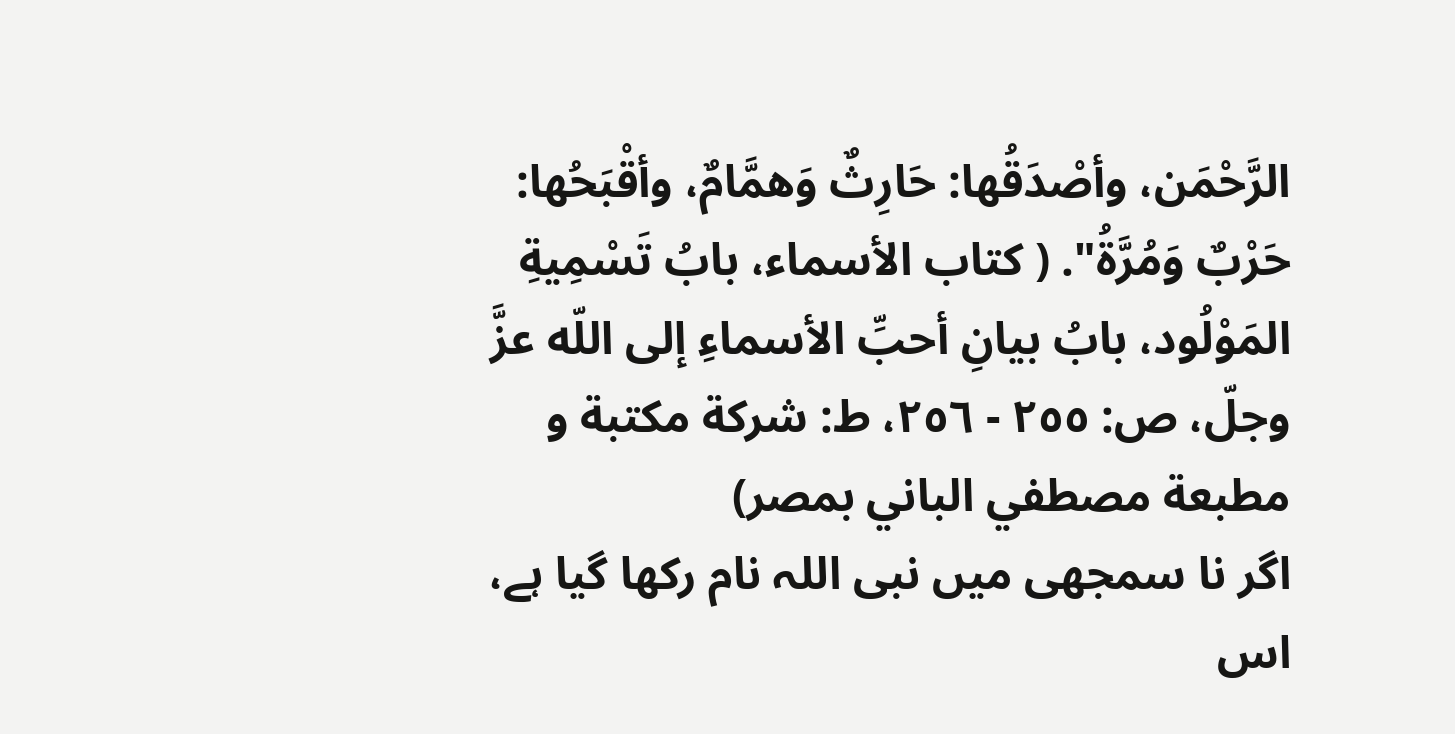الرَّحْمَن، وأصْدَقُها: حَارِثٌ وَهمَّامٌ، وأقْبَحُها: حَرْبٌ وَمُرَّةُ". ( كتاب الأسماء، بابُ تَسْمِيةِ المَوْلُود، بابُ بيانِ أحبِّ الأسماءِ إلى اللّه عزَّ وجلّ، ص: ٢٥٥ - ٢٥٦، ط: شركة مكتبة و مطبعة مصطفي الباني بمصر)
اگر نا سمجھی میں نبی اللہ نام رکھا گیا ہے، اس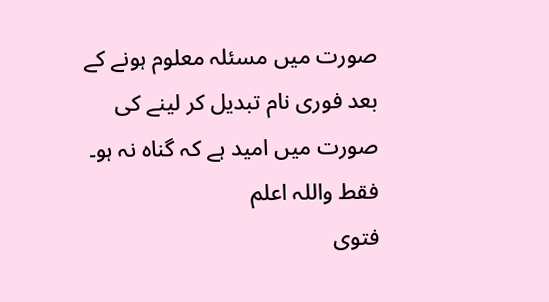صورت میں مسئلہ معلوم ہونے کے بعد فوری نام تبدیل کر لینے کی صورت میں امید ہے کہ گناہ نہ ہو۔ فقط واللہ اعلم
فتوی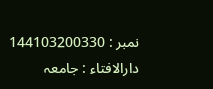نمبر : 144103200330
دارالافتاء : جامعہ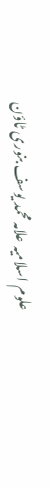علوم اسلامیہ علامہ محمد یوسف بنوری ٹاؤن